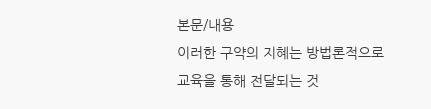본문/내용
이러한 구약의 지혜는 방법론적으로 교육을 통해 전달되는 것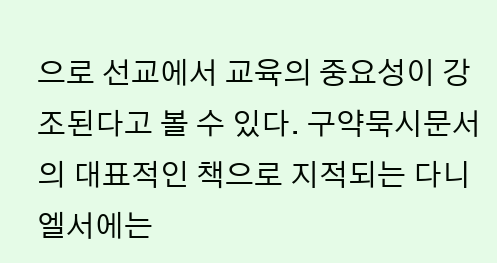으로 선교에서 교육의 중요성이 강조된다고 볼 수 있다. 구약묵시문서의 대표적인 책으로 지적되는 다니엘서에는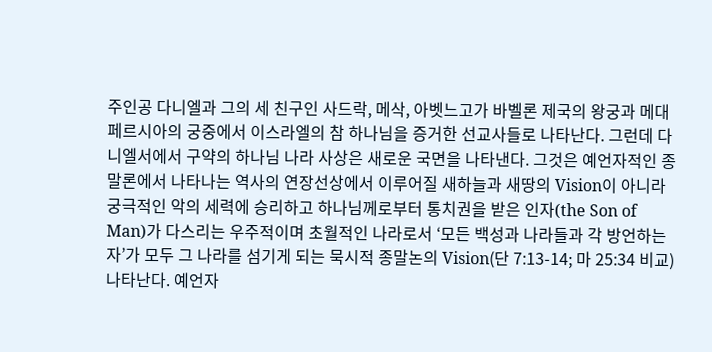주인공 다니엘과 그의 세 친구인 사드락, 메삭, 아벳느고가 바벨론 제국의 왕궁과 메대 페르시아의 궁중에서 이스라엘의 참 하나님을 증거한 선교사들로 나타난다. 그런데 다니엘서에서 구약의 하나님 나라 사상은 새로운 국면을 나타낸다. 그것은 예언자적인 종말론에서 나타나는 역사의 연장선상에서 이루어질 새하늘과 새땅의 Vision이 아니라 궁극적인 악의 세력에 승리하고 하나님께로부터 통치권을 받은 인자(the Son of Man)가 다스리는 우주적이며 초월적인 나라로서 ‘모든 백성과 나라들과 각 방언하는 자’가 모두 그 나라를 섬기게 되는 묵시적 종말논의 Vision(단 7:13-14; 마 25:34 비교) 나타난다. 예언자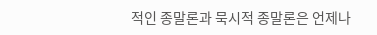적인 종말론과 묵시적 종말론은 언제나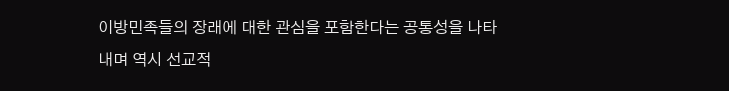이방민족들의 장래에 대한 관심을 포함한다는 공통성을 나타내며 역시 선교적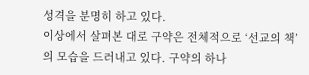성격을 분명히 하고 있다.
이상에서 살펴본 대로 구약은 전체적으로 ‘선교의 책’의 모습을 드러내고 있다. 구약의 하나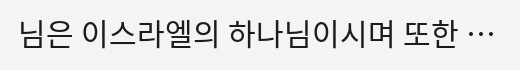님은 이스라엘의 하나님이시며 또한 …